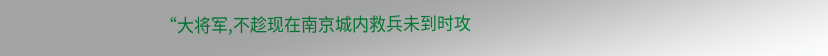“大将军,不趁现在南京城内救兵未到时攻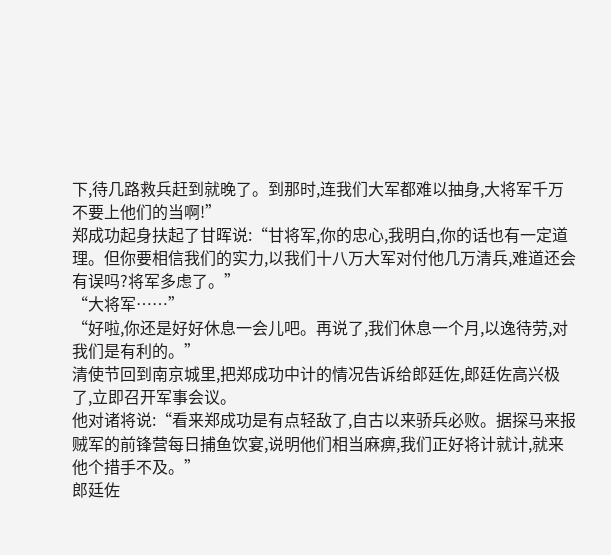下,待几路救兵赶到就晚了。到那时,连我们大军都难以抽身,大将军千万不要上他们的当啊!”
郑成功起身扶起了甘晖说:“甘将军,你的忠心,我明白,你的话也有一定道理。但你要相信我们的实力,以我们十八万大军对付他几万清兵,难道还会有误吗?将军多虑了。”
“大将军……”
“好啦,你还是好好休息一会儿吧。再说了,我们休息一个月,以逸待劳,对我们是有利的。”
清使节回到南京城里,把郑成功中计的情况告诉给郎廷佐,郎廷佐高兴极了,立即召开军事会议。
他对诸将说:“看来郑成功是有点轻敌了,自古以来骄兵必败。据探马来报贼军的前锋营每日捕鱼饮宴,说明他们相当麻痹,我们正好将计就计,就来他个措手不及。”
郎廷佐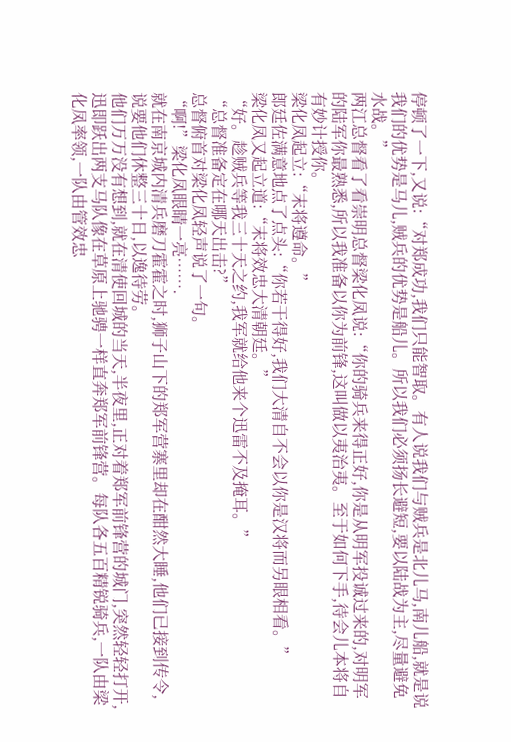停顿了一下,又说:“对郑成功,我们只能智取。有人说我们与贼兵是北儿马,南儿船,就是说我们的优势是马儿,贼兵的优势是船儿。所以我们必须扬长避短,要以陆战为主,尽量避免水战。”
两江总督看了看崇明总督梁化凤说:“你的骑兵来得正好,你是从明军投诚过来的,对明军的陆军你最熟悉,所以我准备以你为前锋,这叫做以夷治夷。至于如何下手,待会儿本将自有妙计授你。
梁化凤起立:“末将遵命。”
郎廷佐满意地点了点头:“你若干得好,我们大清自不会以你是汉将而另眼相看。”
梁化凤又起立道:“末将效忠大清朝廷。”
“好。趁贼兵等我三十天之约,我军就给他来个迅雷不及掩耳。”
“总督准备定在哪天出击?”
总督俯首对梁化凤轻声说了一句。
“啊!”梁化凤眼睛一亮…….
就在南京城内清兵磨刀霍霍之时,狮子山下的郑军营寨里却在酣然大睡,他们已接到传令,说要他们休整三十日,以逸待劳。
他们万万没有想到,就在清使回城的当天,半夜里,正对着郑军前锋营的城门,突然轻轻打开,迅即跃出两支马队像在草原上驰骋一样直奔郑军前锋营。每队各五百精锐骑兵,一队由梁化凤率领,一队由管效忠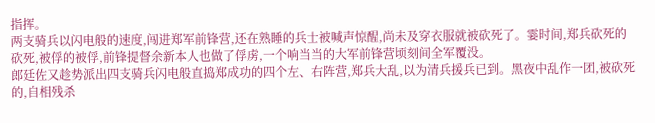指挥。
两支骑兵以闪电般的速度,闯进郑军前锋营,还在熟睡的兵士被喊声惊醒,尚未及穿衣服就被砍死了。霎时间,郑兵砍死的砍死,被俘的被俘,前锋提督余新本人也做了俘虏,一个响当当的大军前锋营顷刻间全军覆没。
郎廷佐又趁势派出四支骑兵闪电般直捣郑成功的四个左、右阵营,郑兵大乱,以为清兵援兵已到。黑夜中乱作一团,被砍死的,自相残杀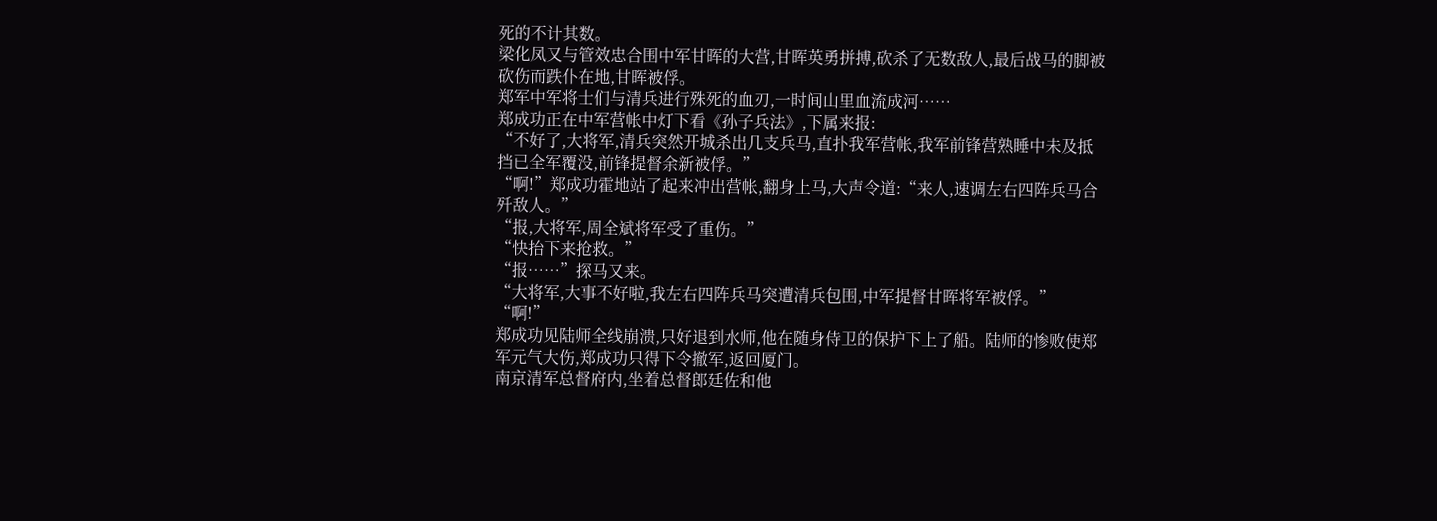死的不计其数。
梁化凤又与管效忠合围中军甘晖的大营,甘晖英勇拼搏,砍杀了无数敌人,最后战马的脚被砍伤而跌仆在地,甘晖被俘。
郑军中军将士们与清兵进行殊死的血刃,一时间山里血流成河……
郑成功正在中军营帐中灯下看《孙子兵法》,下属来报:
“不好了,大将军,清兵突然开城杀出几支兵马,直扑我军营帐,我军前锋营熟睡中未及抵挡已全军覆没,前锋提督余新被俘。”
“啊!”郑成功霍地站了起来冲出营帐,翻身上马,大声令道:“来人,速调左右四阵兵马合歼敌人。”
“报,大将军,周全斌将军受了重伤。”
“快抬下来抢救。”
“报……”探马又来。
“大将军,大事不好啦,我左右四阵兵马突遭清兵包围,中军提督甘晖将军被俘。”
“啊!”
郑成功见陆师全线崩溃,只好退到水师,他在随身侍卫的保护下上了船。陆师的惨败使郑军元气大伤,郑成功只得下令撤军,返回厦门。
南京清军总督府内,坐着总督郎廷佐和他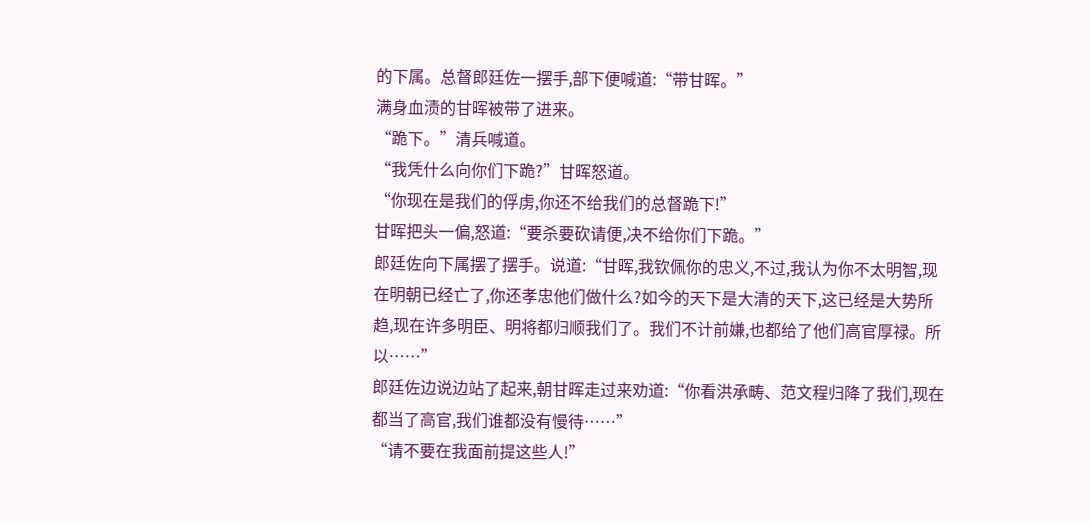的下属。总督郎廷佐一摆手,部下便喊道:“带甘晖。”
满身血渍的甘晖被带了进来。
“跪下。”清兵喊道。
“我凭什么向你们下跪?”甘晖怒道。
“你现在是我们的俘虏,你还不给我们的总督跪下!”
甘晖把头一偏,怒道:“要杀要砍请便,决不给你们下跪。”
郎廷佐向下属摆了摆手。说道:“甘晖,我钦佩你的忠义,不过,我认为你不太明智,现在明朝已经亡了,你还孝忠他们做什么?如今的天下是大清的天下,这已经是大势所趋,现在许多明臣、明将都归顺我们了。我们不计前嫌,也都给了他们高官厚禄。所以……”
郎廷佐边说边站了起来,朝甘晖走过来劝道:“你看洪承畴、范文程归降了我们,现在都当了高官,我们谁都没有慢待……”
“请不要在我面前提这些人!”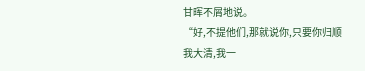甘晖不屑地说。
“好,不提他们,那就说你,只要你归顺我大清,我一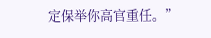定保举你高官重任。”